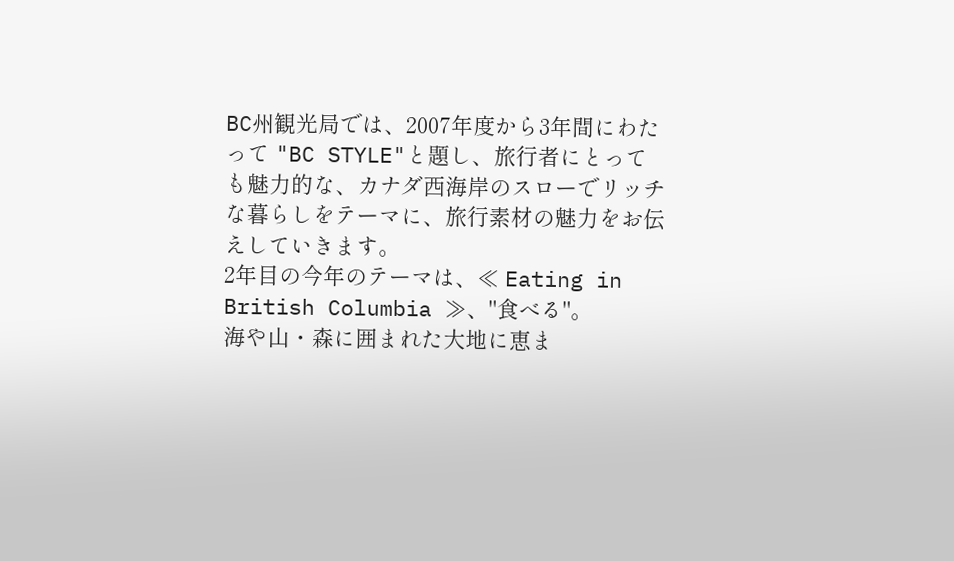BC州観光局では、2007年度から3年間にわたって "BC STYLE"と題し、旅行者にとっても魅力的な、カナダ西海岸のスローでリッチな暮らしをテーマに、旅行素材の魅力をお伝えしていきます。
2年目の今年のテーマは、≪ Eating in British Columbia ≫、"食べる"。
海や山・森に囲まれた大地に恵ま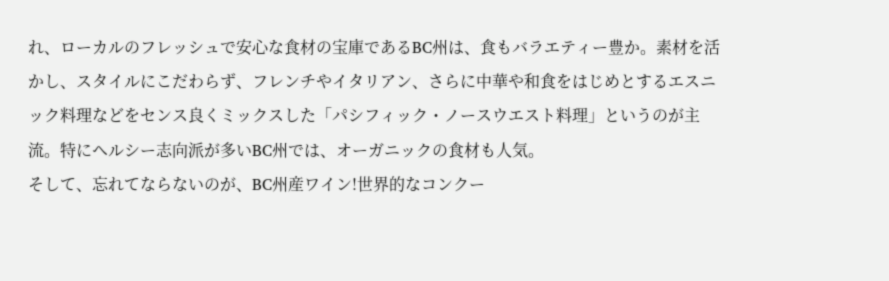れ、ローカルのフレッシュで安心な食材の宝庫であるBC州は、食もバラエティー豊か。素材を活かし、スタイルにこだわらず、フレンチやイタリアン、さらに中華や和食をはじめとするエスニック料理などをセンス良くミックスした「パシフィック・ノースウエスト料理」というのが主流。特にヘルシー志向派が多いBC州では、オーガニックの食材も人気。
そして、忘れてならないのが、BC州産ワイン!世界的なコンクー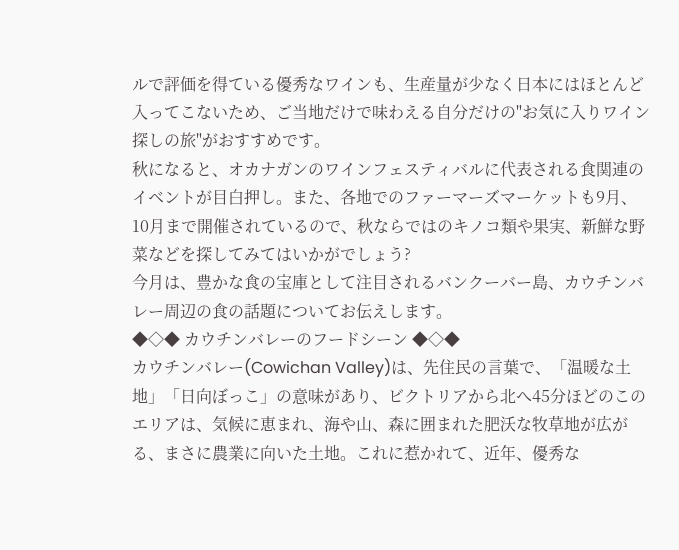ルで評価を得ている優秀なワインも、生産量が少なく日本にはほとんど入ってこないため、ご当地だけで味わえる自分だけの"お気に入りワイン探しの旅"がおすすめです。
秋になると、オカナガンのワインフェスティバルに代表される食関連のイベントが目白押し。また、各地でのファーマーズマーケットも9月、10月まで開催されているので、秋ならではのキノコ類や果実、新鮮な野菜などを探してみてはいかがでしょう?
今月は、豊かな食の宝庫として注目されるバンクーバー島、カウチンバレー周辺の食の話題についてお伝えします。
◆◇◆ カウチンバレーのフードシーン ◆◇◆
カウチンバレー(Cowichan Valley)は、先住民の言葉で、「温暖な土地」「日向ぼっこ」の意味があり、ビクトリアから北へ45分ほどのこのエリアは、気候に恵まれ、海や山、森に囲まれた肥沃な牧草地が広がる、まさに農業に向いた土地。これに惹かれて、近年、優秀な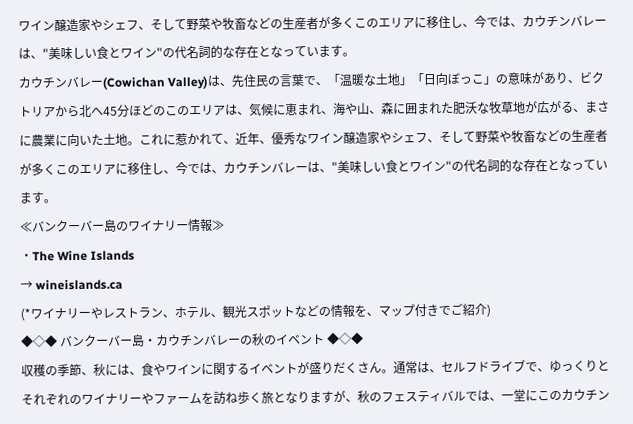ワイン醸造家やシェフ、そして野菜や牧畜などの生産者が多くこのエリアに移住し、今では、カウチンバレーは、"美味しい食とワイン"の代名詞的な存在となっています。
カウチンバレー(Cowichan Valley)は、先住民の言葉で、「温暖な土地」「日向ぼっこ」の意味があり、ビクトリアから北へ45分ほどのこのエリアは、気候に恵まれ、海や山、森に囲まれた肥沃な牧草地が広がる、まさに農業に向いた土地。これに惹かれて、近年、優秀なワイン醸造家やシェフ、そして野菜や牧畜などの生産者が多くこのエリアに移住し、今では、カウチンバレーは、"美味しい食とワイン"の代名詞的な存在となっています。
≪バンクーバー島のワイナリー情報≫
・The Wine Islands
→ wineislands.ca
(*ワイナリーやレストラン、ホテル、観光スポットなどの情報を、マップ付きでご紹介)
◆◇◆ バンクーバー島・カウチンバレーの秋のイベント ◆◇◆
収穫の季節、秋には、食やワインに関するイベントが盛りだくさん。通常は、セルフドライブで、ゆっくりとそれぞれのワイナリーやファームを訪ね歩く旅となりますが、秋のフェスティバルでは、一堂にこのカウチン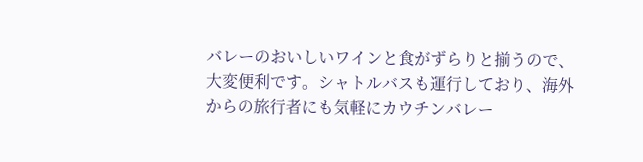バレーのおいしいワインと食がずらりと揃うので、大変便利です。シャトルバスも運行しており、海外からの旅行者にも気軽にカウチンバレー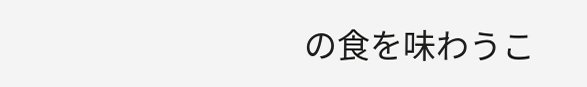の食を味わうこ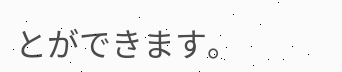とができます。